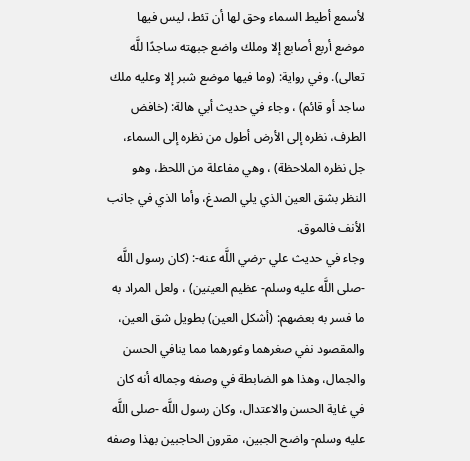لأسمع أطيط السماء وحق لها أن تئط، ليس فيها موضع أربع أصابع إلا وملك واضع جبهته ساجدًا للَّه تعالى). وفي رواية: (وما فيها موضع شبر إلا وعليه ملك ساجد أو قائم) ، وجاء في حديث أبي هالة: (خافض الطرف، نظره إلى الأرض أطول من نظره إلى السماء، جل نظره الملاحظة) ، وهي مفاعلة من اللحظ، وهو النظر بشق العين الذي يلي الصدغ، وأما الذي في جانب الأنف فالموق.
وجاء في حديث علي -رضي اللَّه عنه-: (كان رسول اللَّه -صلى اللَّه عليه وسلم- عظيم العينين) ، ولعل المراد به ما فسر به بعضهم: (أشكل العين) بطويل شق العين، والمقصود نفي صغرهما وغورهما مما ينافي الحسن والجمال، وهذا هو الضابطة في وصفه وجماله أنه كان في غاية الحسن والاعتدال، وكان رسول اللَّه -صلى اللَّه عليه وسلم- واضح الجبين، مقرون الحاجبين بهذا وصفه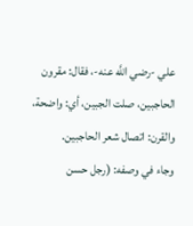علي -رضي اللَّه عنه-، فقال: مقرون الحاجبين، صلت الجبين، أي: واضحة، والقرن: اتصال شعر الحاجبين.
وجاء في وصفه: (رجل حسن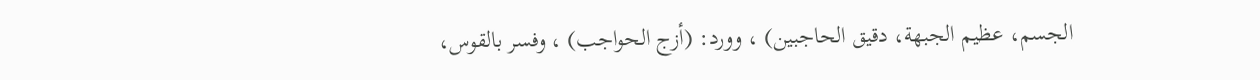الجسم، عظيم الجبهة، دقيق الحاجبين) ، وورد: (أزج الحواجب) ، وفسر بالقوس،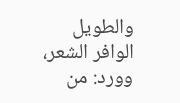والطويل الوافر الشعر، وورد: من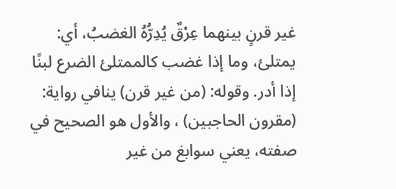غير قرنٍ بينهما عِرْقٌ يُدِرُّهُ الغضبُ، أي: يمتلئ، وما إذا غضب كالممتلئ الضرع لبنًا إذا أدر. وقوله: (من غير قرن) ينافي رواية: (مقرون الحاجبين) ، والأول هو الصحيح في صفته، يعني سوابغ من غير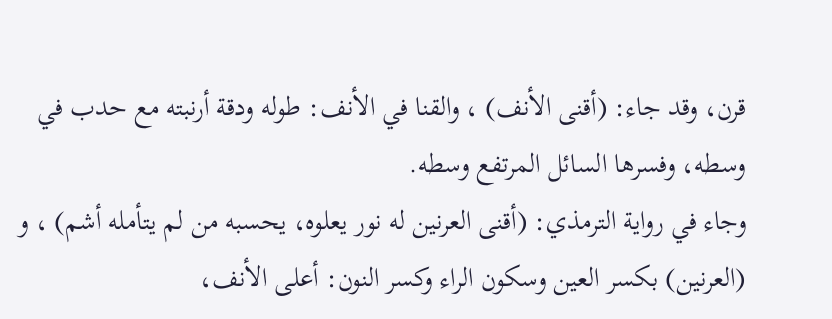قرن، وقد جاء: (أقنى الأنف) ، والقنا في الأنف: طوله ودقة أرنبته مع حدب في وسطه، وفسرها السائل المرتفع وسطه.
وجاء في رواية الترمذي: (أقنى العرنين له نور يعلوه، يحسبه من لم يتأمله أشم) ، و (العرنين) بكسر العين وسكون الراء وكسر النون: أعلى الأنف،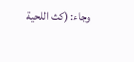وجاء: (كث اللحية